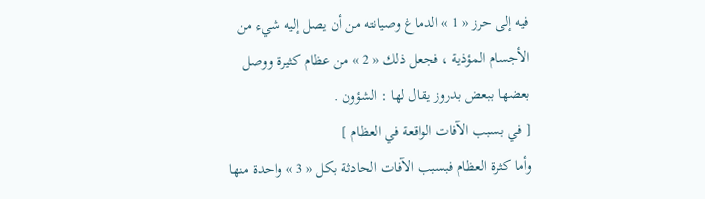فيه إلى حرز « 1 » الدماغ وصيانته من أن يصل إليه شيء من الأجسام المؤذية ، فجعل ذلك « 2 » من عظام كثيرة ووصل بعضها ببعض بدروز يقال لها : الشؤون .
[ في بسبب الآفات الواقعة في العظام ]
وأما كثرة العظام فبسبب الآفات الحادثة بكل « 3 » واحدة منها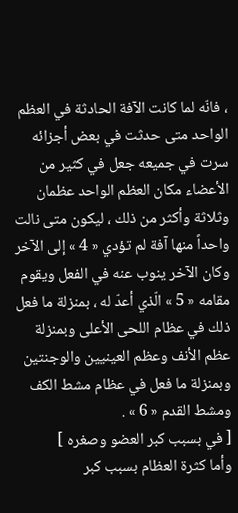، فانّه لما كانت الآفة الحادثة في العظم الواحد متى حدثت في بعض أجزائه سرت في جميعه جعل في كثير من الأعضاء مكان العظم الواحد عظمان وثلاثة وأكثر من ذلك ، ليكون متى نالت واحداً منها آفة لم تؤدي « 4 » إلى الآخر وكان الآخر ينوب عنه في الفعل ويقوم مقامه « 5 » الّذي أعدّ له ، بمنزلة ما فعل ذلك في عظام اللحى الأعلى وبمنزلة عظم الأنف وعظم العينيين والوجنتين وبمنزلة ما فعل في عظام مشط الكف ومشط القدم « 6 » .
[ في بسبب كبر العضو وصغره ]
وأما كثرة العظام بسبب كبر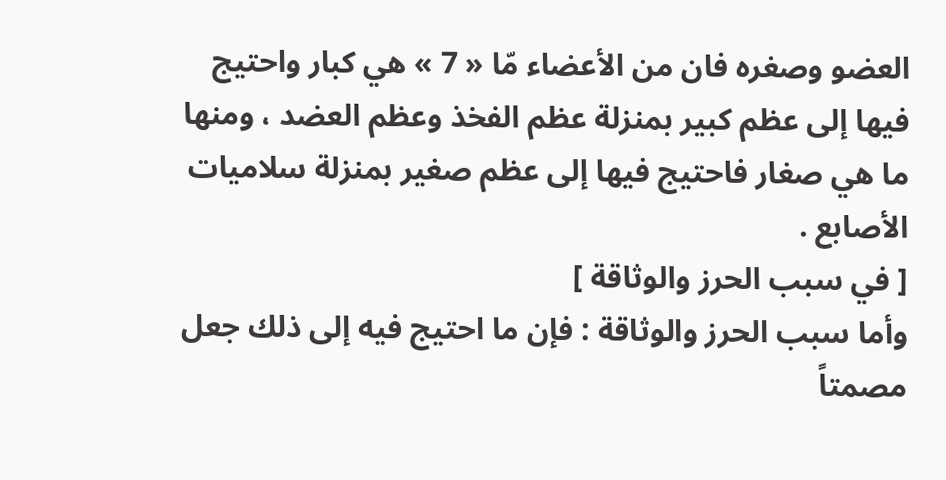العضو وصغره فان من الأعضاء مّا « 7 » هي كبار واحتيج فيها إلى عظم كبير بمنزلة عظم الفخذ وعظم العضد ، ومنها ما هي صغار فاحتيج فيها إلى عظم صغير بمنزلة سلاميات الأصابع .
[ في سبب الحرز والوثاقة ]
وأما سبب الحرز والوثاقة : فإن ما احتيج فيه إلى ذلك جعل مصمتاً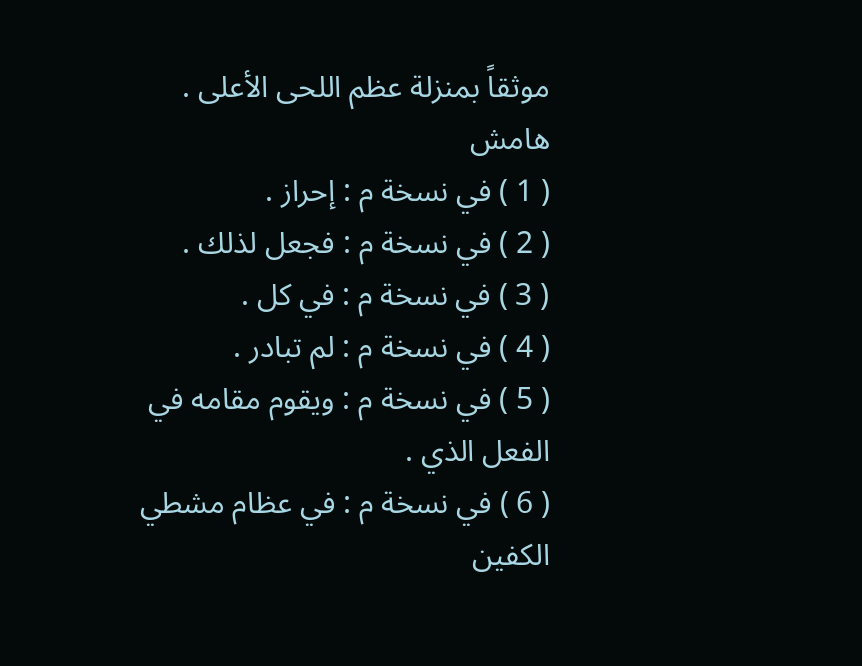موثقاً بمنزلة عظم اللحى الأعلى .
هامش
( 1 ) في نسخة م : إحراز .
( 2 ) في نسخة م : فجعل لذلك .
( 3 ) في نسخة م : في كل .
( 4 ) في نسخة م : لم تبادر .
( 5 ) في نسخة م : ويقوم مقامه في الفعل الذي .
( 6 ) في نسخة م : في عظام مشطي الكفين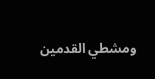ومشطي القدمين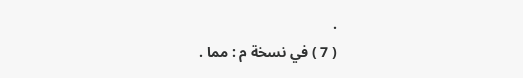.
( 7 ) في نسخة م : مما .